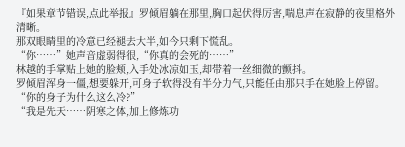『如果章节错误,点此举报』罗倾眉躺在那里,胸口起伏得厉害,喘息声在寂静的夜里格外清晰。
那双眼睛里的冷意已经褪去大半,如今只剩下慌乱。
“你……”她声音虚弱得很,“你真的会死的……”
林越的手掌贴上她的脸颊,入手处冰凉如玉,却带着一丝细微的颤抖。
罗倾眉浑身一僵,想要躲开,可身子软得没有半分力气,只能任由那只手在她脸上停留。
“你的身子为什么这么冷?”
“我是先天……阴寒之体,加上修炼功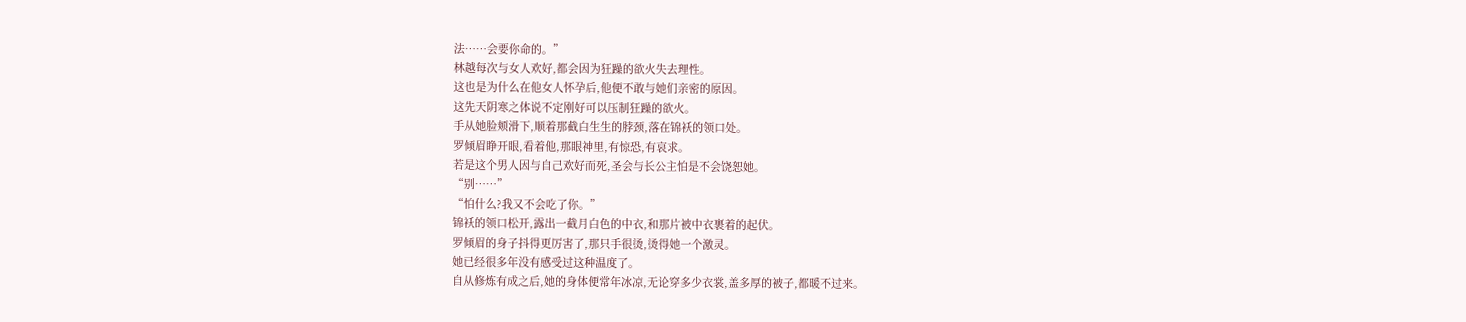法……会要你命的。”
林越每次与女人欢好,都会因为狂躁的欲火失去理性。
这也是为什么在他女人怀孕后,他便不敢与她们亲密的原因。
这先天阴寒之体说不定刚好可以压制狂躁的欲火。
手从她脸颊滑下,顺着那截白生生的脖颈,落在锦袄的领口处。
罗倾眉睁开眼,看着他,那眼神里,有惊恐,有哀求。
若是这个男人因与自己欢好而死,圣会与长公主怕是不会饶恕她。
“别……”
“怕什么?我又不会吃了你。”
锦袄的领口松开,露出一截月白色的中衣,和那片被中衣裹着的起伏。
罗倾眉的身子抖得更厉害了,那只手很烫,烫得她一个激灵。
她已经很多年没有感受过这种温度了。
自从修炼有成之后,她的身体便常年冰凉,无论穿多少衣裳,盖多厚的被子,都暖不过来。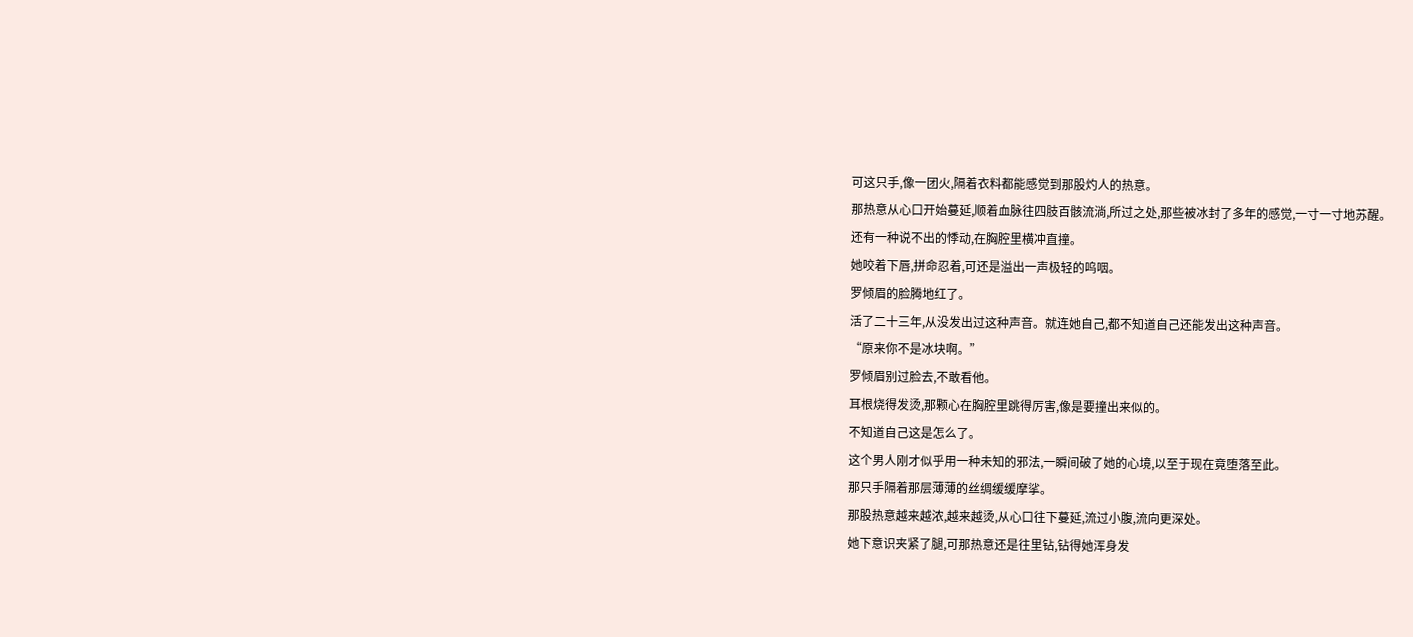可这只手,像一团火,隔着衣料都能感觉到那股灼人的热意。
那热意从心口开始蔓延,顺着血脉往四肢百骸流淌,所过之处,那些被冰封了多年的感觉,一寸一寸地苏醒。
还有一种说不出的悸动,在胸腔里横冲直撞。
她咬着下唇,拼命忍着,可还是溢出一声极轻的呜咽。
罗倾眉的脸腾地红了。
活了二十三年,从没发出过这种声音。就连她自己,都不知道自己还能发出这种声音。
“原来你不是冰块啊。”
罗倾眉别过脸去,不敢看他。
耳根烧得发烫,那颗心在胸腔里跳得厉害,像是要撞出来似的。
不知道自己这是怎么了。
这个男人刚才似乎用一种未知的邪法,一瞬间破了她的心境,以至于现在竟堕落至此。
那只手隔着那层薄薄的丝绸缓缓摩挲。
那股热意越来越浓,越来越烫,从心口往下蔓延,流过小腹,流向更深处。
她下意识夹紧了腿,可那热意还是往里钻,钻得她浑身发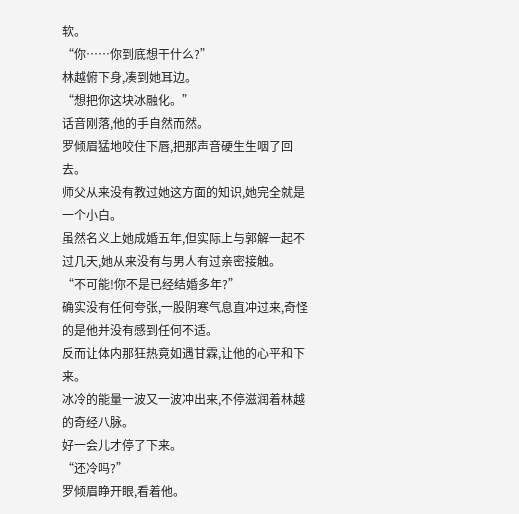软。
“你……你到底想干什么?”
林越俯下身,凑到她耳边。
“想把你这块冰融化。”
话音刚落,他的手自然而然。
罗倾眉猛地咬住下唇,把那声音硬生生咽了回去。
师父从来没有教过她这方面的知识,她完全就是一个小白。
虽然名义上她成婚五年,但实际上与郭解一起不过几天,她从来没有与男人有过亲密接触。
“不可能!你不是已经结婚多年?”
确实没有任何夸张,一股阴寒气息直冲过来,奇怪的是他并没有感到任何不适。
反而让体内那狂热竟如遇甘霖,让他的心平和下来。
冰冷的能量一波又一波冲出来,不停滋润着林越的奇经八脉。
好一会儿才停了下来。
“还冷吗?”
罗倾眉睁开眼,看着他。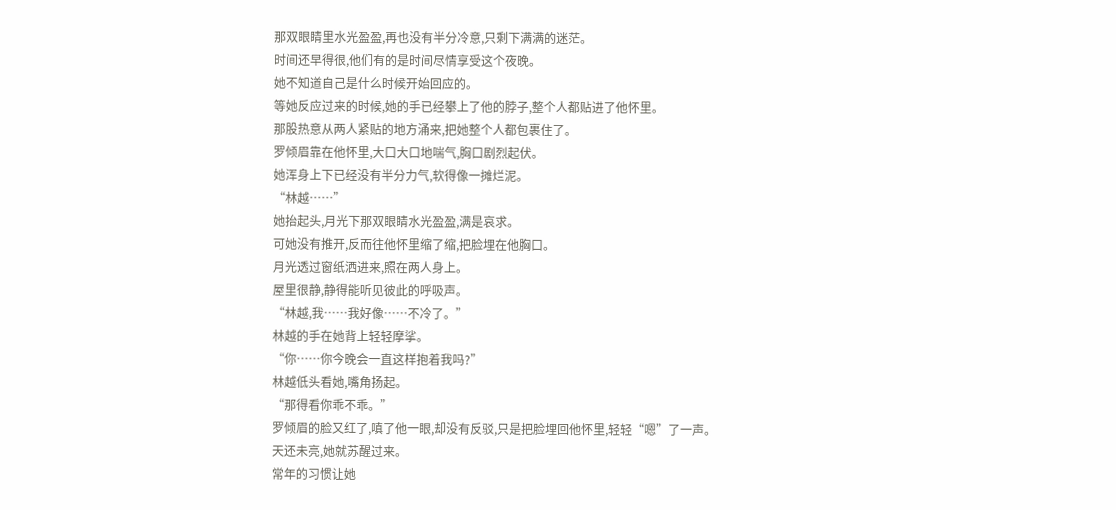那双眼睛里水光盈盈,再也没有半分冷意,只剩下满满的迷茫。
时间还早得很,他们有的是时间尽情享受这个夜晚。
她不知道自己是什么时候开始回应的。
等她反应过来的时候,她的手已经攀上了他的脖子,整个人都贴进了他怀里。
那股热意从两人紧贴的地方涌来,把她整个人都包裹住了。
罗倾眉靠在他怀里,大口大口地喘气,胸口剧烈起伏。
她浑身上下已经没有半分力气,软得像一摊烂泥。
“林越……”
她抬起头,月光下那双眼睛水光盈盈,满是哀求。
可她没有推开,反而往他怀里缩了缩,把脸埋在他胸口。
月光透过窗纸洒进来,照在两人身上。
屋里很静,静得能听见彼此的呼吸声。
“林越,我……我好像……不冷了。”
林越的手在她背上轻轻摩挲。
“你……你今晚会一直这样抱着我吗?”
林越低头看她,嘴角扬起。
“那得看你乖不乖。”
罗倾眉的脸又红了,嗔了他一眼,却没有反驳,只是把脸埋回他怀里,轻轻“嗯”了一声。
天还未亮,她就苏醒过来。
常年的习惯让她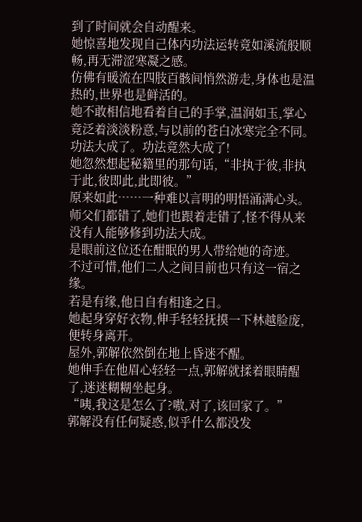到了时间就会自动醒来。
她惊喜地发现自己体内功法运转竟如溪流般顺畅,再无滞涩寒凝之感。
仿佛有暖流在四肢百骸间悄然游走,身体也是温热的,世界也是鲜活的。
她不敢相信地看着自己的手掌,温润如玉,掌心竟泛着淡淡粉意,与以前的苍白冰寒完全不同。
功法大成了。功法竟然大成了!
她忽然想起秘籍里的那句话,“非执于彼,非执于此,彼即此,此即彼。”
原来如此……一种难以言明的明悟涌满心头。
师父们都错了,她们也跟着走错了,怪不得从来没有人能够修到功法大成。
是眼前这位还在酣眠的男人带给她的奇迹。
不过可惜,他们二人之间目前也只有这一宿之缘。
若是有缘,他日自有相逢之日。
她起身穿好衣物,伸手轻轻抚摸一下林越脸庞,便转身离开。
屋外,郭解依然倒在地上昏迷不醒。
她伸手在他眉心轻轻一点,郭解就揉着眼睛醒了,迷迷糊糊坐起身。
“咦,我这是怎么了?嗷,对了,该回家了。”
郭解没有任何疑惑,似乎什么都没发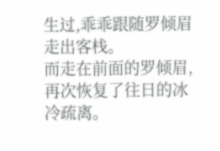生过,乖乖跟随罗倾眉走出客栈。
而走在前面的罗倾眉,再次恢复了往日的冰冷疏离。